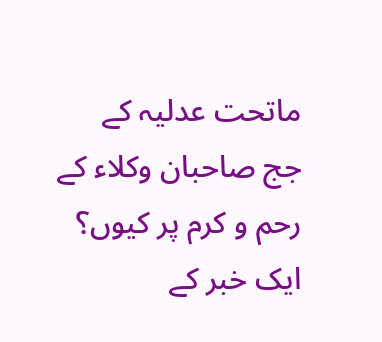ماتحت عدلیہ کے جج صاحبان وکلاء کے رحم و کرم پر کیوں؟
ایک خبر کے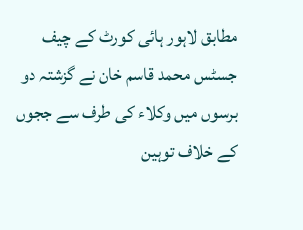مطابق لاہور ہائی کورٹ کے چیف جسٹس محمد قاسم خان نے گزشتہ دو برسوں میں وکلاء کی طرف سے ججوں کے خلاف توہین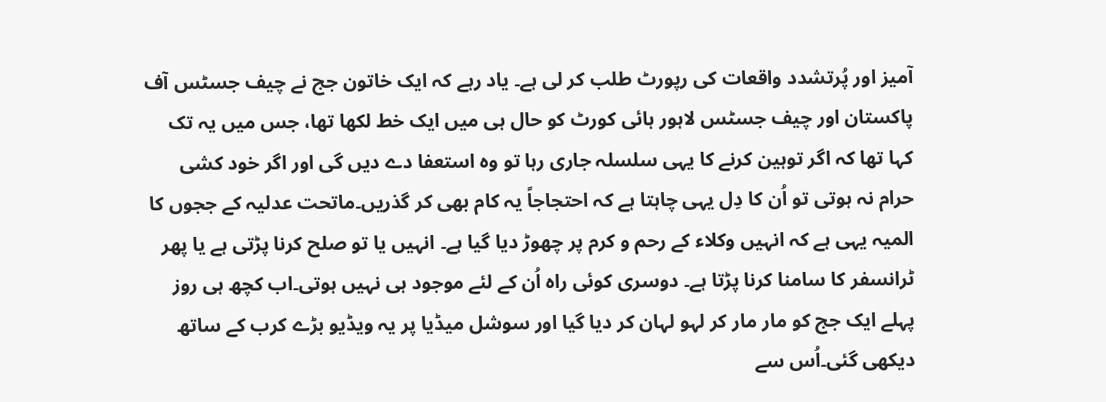آمیز اور پُرتشدد واقعات کی رپورٹ طلب کر لی ہے۔ یاد رہے کہ ایک خاتون جج نے چیف جسٹس آف پاکستان اور چیف جسٹس لاہور ہائی کورٹ کو حال ہی میں ایک خط لکھا تھا، جس میں یہ تک کہا تھا کہ اگر توہین کرنے کا یہی سلسلہ جاری رہا تو وہ استعفا دے دیں گی اور اگر خود کشی حرام نہ ہوتی تو اُن کا دِل یہی چاہتا ہے کہ احتجاجاً یہ کام بھی کر گذریں۔ماتحت عدلیہ کے ججوں کا المیہ یہی ہے کہ انہیں وکلاء کے رحم و کرم پر چھوڑ دیا گیا ہے۔ انہیں یا تو صلح کرنا پڑتی ہے یا پھر ٹرانسفر کا سامنا کرنا پڑتا ہے۔ دوسری کوئی راہ اُن کے لئے موجود ہی نہیں ہوتی۔اب کچھ ہی روز پہلے ایک جج کو مار مار کر لہو لہان کر دیا گیا اور سوشل میڈیا پر یہ ویڈیو بڑے کرب کے ساتھ دیکھی گئی۔اُس سے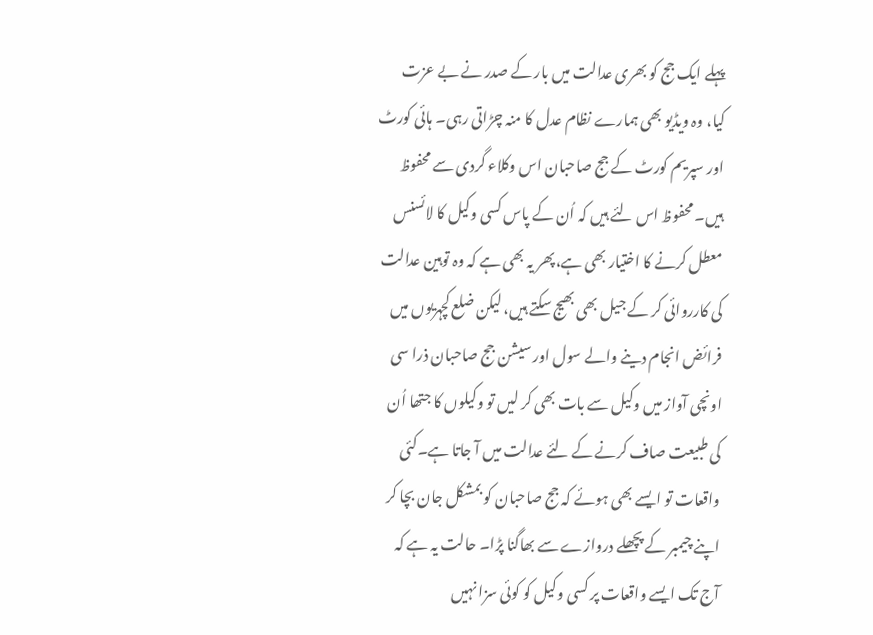پہلے ایک جج کو بھری عدالت میں بار کے صدر نے بے عزت کیا، وہ ویڈیو بھی ہمارے نظام عدل کا منہ چڑاتی رہی۔ ہائی کورٹ اور سپریم کورٹ کے جج صاحبان اس وکلاء گردی سے محفوظ ہیں۔ محفوظ اس لئے ہیں کہ اُن کے پاس کسی وکیل کا لائسنس معطل کرنے کا اختیار بھی ہے،پھر یہ بھی ہے کہ وہ توہین عدالت کی کارروائی کر کے جیل بھی بھیج سکتے ہیں، لیکن ضلع کچہریوں میں فرائض انجام دینے والے سول اور سیشن جج صاحبان ذرا سی اونچی آواز میں وکیل سے بات بھی کر لیں تو وکیلوں کا جتھا اُن کی طبیعت صاف کرنے کے لئے عدالت میں آ جاتا ہے۔کئی واقعات تو ایسے بھی ہوئے کہ جج صاحبان کو بمشکل جان بچا کر اپنے چیمبر کے پچھلے دروازے سے بھاگنا پڑا۔ حالت یہ ہے کہ آج تک ایسے واقعات پر کسی وکیل کو کوئی سزا نہیں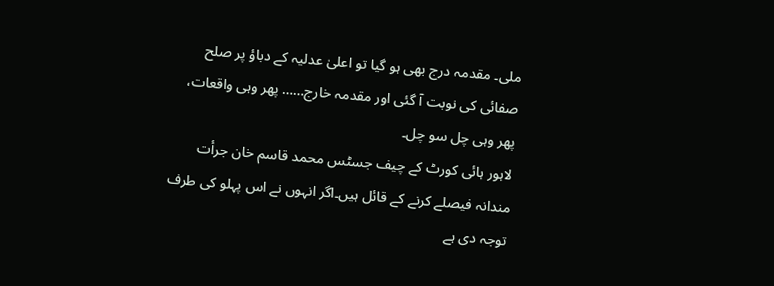ملی۔ مقدمہ درج بھی ہو گیا تو اعلیٰ عدلیہ کے دباؤ پر صلح صفائی کی نوبت آ گئی اور مقدمہ خارج…… پھر وہی واقعات، پھر وہی چل سو چل۔
لاہور ہائی کورٹ کے چیف جسٹس محمد قاسم خان جرأت مندانہ فیصلے کرنے کے قائل ہیں۔اگر انہوں نے اس پہلو کی طرف توجہ دی ہے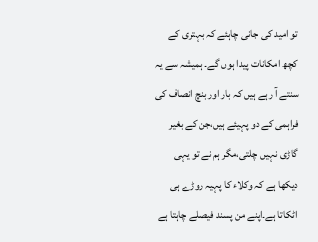تو امید کی جانی چاہئے کہ بہتری کے کچھ امکانات پیدا ہوں گے۔ ہمیشہ سے یہ سنتے آ رہے ہیں کہ بار اور بنچ انصاف کی فراہمی کے دو پہیئے ہیں،جن کے بغیر گاڑی نہیں چلتی،مگر ہم نے تو یہی دیکھا ہے کہ وکلاء کا پہیہ روڑے ہی اٹکاتا ہے۔اپنے من پسند فیصلے چاہتا ہے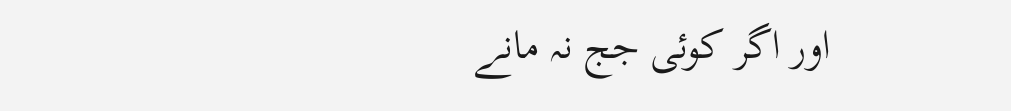اور اگر کوئی جج نہ مانے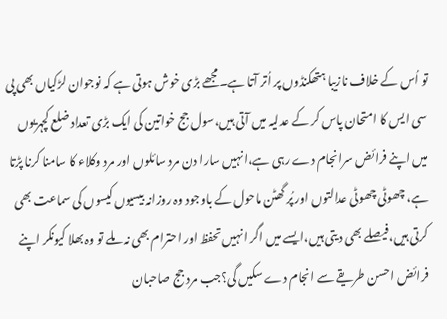تو اُس کے خلاف نازیبا ہتھکنڈوں پر اُتر آتا ہے۔مجھے بڑی خوش ہوتی ہے کہ نوجوان لڑکیاں بھی پی سی ایس کا امتحان پاس کر کے عدلیہ میں آتی ہیں،سول جج خواتین کی ایک بڑی تعداد ضلع کچہریوں میں اپنے فرائض سرانجام دے رہی ہے،انہیں سارا دن مرد سائلوں اور مرد وکلاء کا سامنا کرنا پڑتا ہے، چھوٹی چھوٹی عدالتوں اور پُر گھٹن ماحول کے باوجود وہ روزانہ بیسیوں کیسوں کی سماعت بھی کرتی ہیں،فیصلے بھی دیتی ہیں،ایسے میں اگر انہیں تحفظ اور احترام بھی نہ ملے تو وہ بھلا کیونکر اپنے فرائض احسن طریقے سے انجام دے سکیں گی؟جب مرد جج صاحبان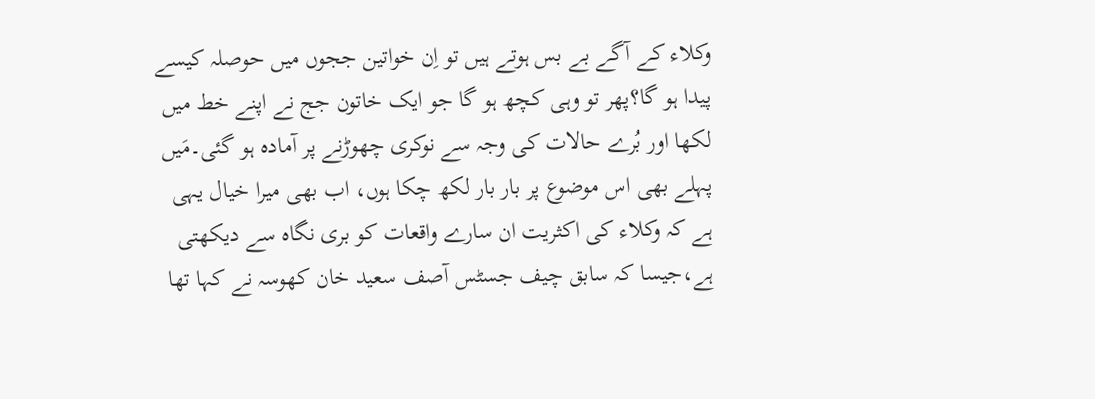وکلاء کے آگے بے بس ہوتے ہیں تو اِن خواتین ججوں میں حوصلہ کیسے پیدا ہو گا؟پھر تو وہی کچھ ہو گا جو ایک خاتون جج نے اپنے خط میں لکھا اور بُرے حالات کی وجہ سے نوکری چھوڑنے پر آمادہ ہو گئی۔مَیں پہلے بھی اس موضوع پر بار بار لکھ چکا ہوں، اب بھی میرا خیال یہی ہے کہ وکلاء کی اکثریت ان سارے واقعات کو بری نگاہ سے دیکھتی ہے،جیسا کہ سابق چیف جسٹس آصف سعید خان کھوسہ نے کہا تھا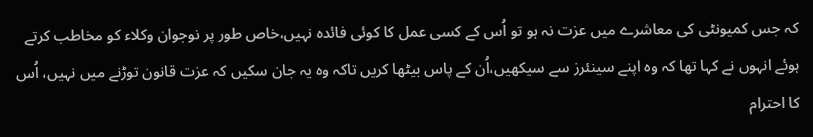کہ جس کمیونٹی کی معاشرے میں عزت نہ ہو تو اُس کے کسی عمل کا کوئی فائدہ نہیں،خاص طور پر نوجوان وکلاء کو مخاطب کرتے ہوئے انہوں نے کہا تھا کہ وہ اپنے سینئرز سے سیکھیں،اُن کے پاس بیٹھا کریں تاکہ وہ یہ جان سکیں کہ عزت قانون توڑنے میں نہیں، اُس کا احترام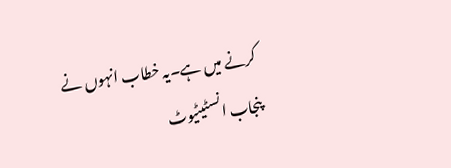کرنے میں ہے۔یہ خطاب انہوں نے پنجاب انسٹیٹیوٹ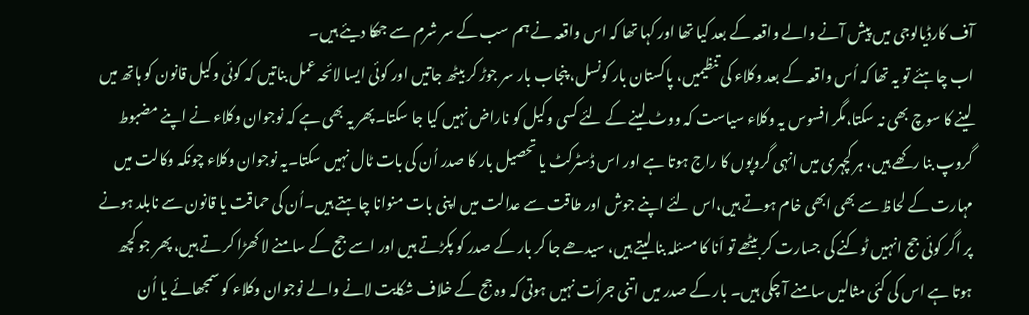آف کارڈیالوجی میں پیش آنے والے واقعہ کے بعد کیا تھا اور کہا تھا کہ اس واقعہ نے ہم سب کے سر شرم سے جھکا دیئے ہیں۔
اب چاہئے تو یہ تھا کہ اُس واقعہ کے بعد وکلاء کی تنظیمیں، پاکستان بار کونسل، پنجاب بار سر جوڑ کر بیٹھ جاتیں اور کوئی ایسا لائحہ عمل بناتیں کہ کوئی وکیل قانون کو ہاتھ میں لینے کا سوچ بھی نہ سکتا،مگر افسوس یہ وکلاء سیاست کہ ووٹ لینے کے لئے کسی وکیل کو ناراض نہیں کیا جا سکتا۔پھر یہ بھی ہے کہ نوجوان وکلاء نے اپنے مضبوط گروپ بنا رکھے ہیں، ہر کچہری میں انہی گروپوں کا راج ہوتا ہے اور اس ڈسٹرکٹ یا تحصیل بار کا صدر اُن کی بات ٹال نہیں سکتا۔یہ نوجوان وکلاء چونکہ وکالت میں مہارت کے لحاظ سے بھی ابھی خام ہوتے ہیں،اس لئے اپنے جوش اور طاقت سے عدالت میں اپنی بات منوانا چاہتے ہیں۔اُن کی حماقت یا قانون سے نابلد ہونے پر اگر کوئی جج انہیں ٹوکنے کی جسارت کر بیٹھے تو اَنا کا مسئلہ بنا لیتے ہیں، سیدھے جا کر بار کے صدر کو پکڑتے ہیں اور اسے جج کے سامنے لا کھڑا کر تے ہیں، پھر جو کچھ ہوتا ہے اس کی کئی مثالیں سامنے آ چکی ہیں۔ بار کے صدر میں اتنی جرأت نہیں ہوتی کہ وہ جج کے خلاف شکایت لانے والے نوجوان وکلاء کو سمجھائے یا اُن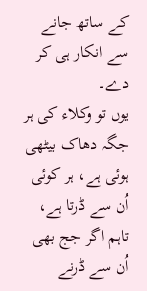کے ساتھ جانے سے انکار ہی کر دے۔
یوں تو وکلاء کی ہر جگہ دھاک بیٹھی ہوئی ہے، ہر کوئی اُن سے ڈرتا ہے، تاہم اگر جج بھی اُن سے ڈرنے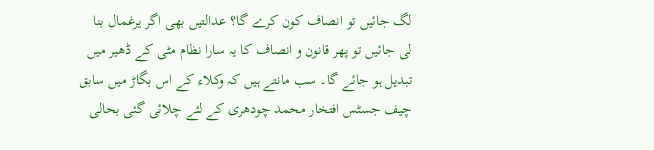لگ جائیں تو انصاف کون کرے گا؟ عدالتیں بھی اگر یرغمال بنا لی جائیں تو پھر قانون و انصاف کا یہ سارا نظام مٹی کے ڈھیر میں تبدیل ہو جائے گا۔ سب مانتے ہیں کہ وکلاء کے اس بگاڑ میں سابق چیف جسٹس افتخار محمد چودھری کے لئے چلائی گئی بحالی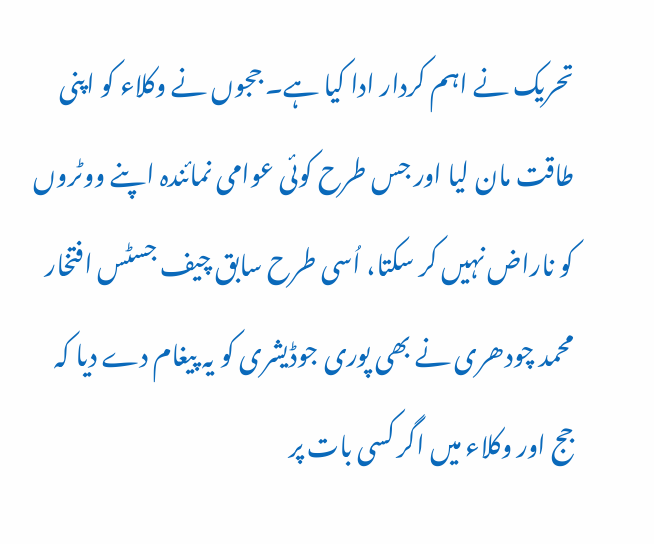تحریک نے اہم کردار ادا کیا ہے۔ ججوں نے وکلاء کو اپنی طاقت مان لیا اور جس طرح کوئی عوامی نمائندہ اپنے ووٹروں کو ناراض نہیں کر سکتا، اُسی طرح سابق چیف جسٹس افتخار محمد چودھری نے بھی پوری جوڈیشری کو یہ پیغام دے دیا کہ جج اور وکلاء میں اگر کسی بات پر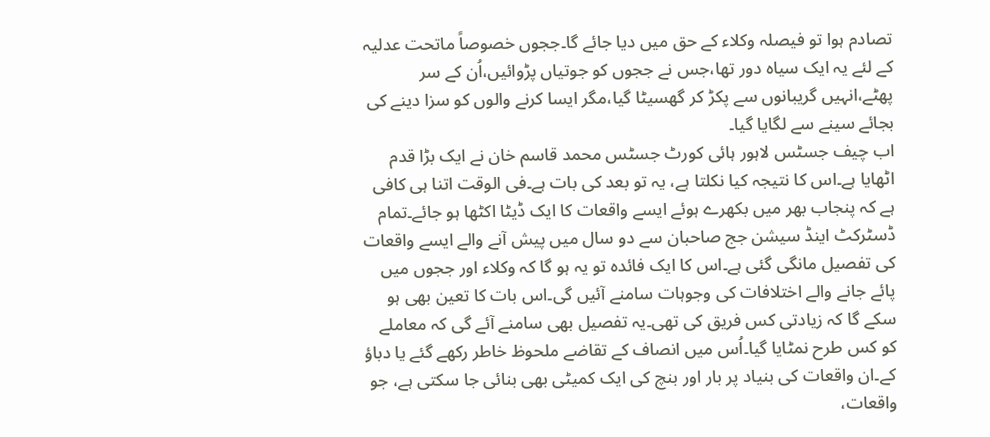تصادم ہوا تو فیصلہ وکلاء کے حق میں دیا جائے گا۔ججوں خصوصاً ماتحت عدلیہ کے لئے یہ ایک سیاہ دور تھا،جس نے ججوں کو جوتیاں پڑوائیں،اُن کے سر پھٹے،انہیں گریبانوں سے پکڑ کر گھسیٹا گیا،مگر ایسا کرنے والوں کو سزا دینے کی بجائے سینے سے لگایا گیا۔
اب چیف جسٹس لاہور ہائی کورٹ جسٹس محمد قاسم خان نے ایک بڑا قدم اٹھایا ہے۔اس کا نتیجہ کیا نکلتا ہے، یہ تو بعد کی بات ہے۔فی الوقت اتنا ہی کافی ہے کہ پنجاب بھر میں بکھرے ہوئے ایسے واقعات کا ایک ڈیٹا اکٹھا ہو جائے۔تمام ڈسٹرکٹ اینڈ سیشن جج صاحبان سے دو سال میں پیش آنے والے ایسے واقعات کی تفصیل مانگی گئی ہے۔اس کا ایک فائدہ تو یہ ہو گا کہ وکلاء اور ججوں میں پائے جانے والے اختلافات کی وجوہات سامنے آئیں گی۔اس بات کا تعین بھی ہو سکے گا کہ زیادتی کس فریق کی تھی۔یہ تفصیل بھی سامنے آئے گی کہ معاملے کو کس طرح نمٹایا گیا۔اُس میں انصاف کے تقاضے ملحوظ خاطر رکھے گئے یا دباؤ کے۔ان واقعات کی بنیاد پر بار اور بنچ کی ایک کمیٹی بھی بنائی جا سکتی ہے، جو واقعات،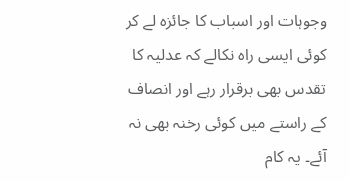وجوہات اور اسباب کا جائزہ لے کر کوئی ایسی راہ نکالے کہ عدلیہ کا تقدس بھی برقرار رہے اور انصاف کے راستے میں کوئی رخنہ بھی نہ آئے۔ یہ کام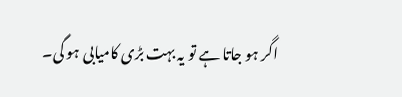اگر ہو جاتا ہے تو یہ بہت بڑی کامیابی ہو گی۔